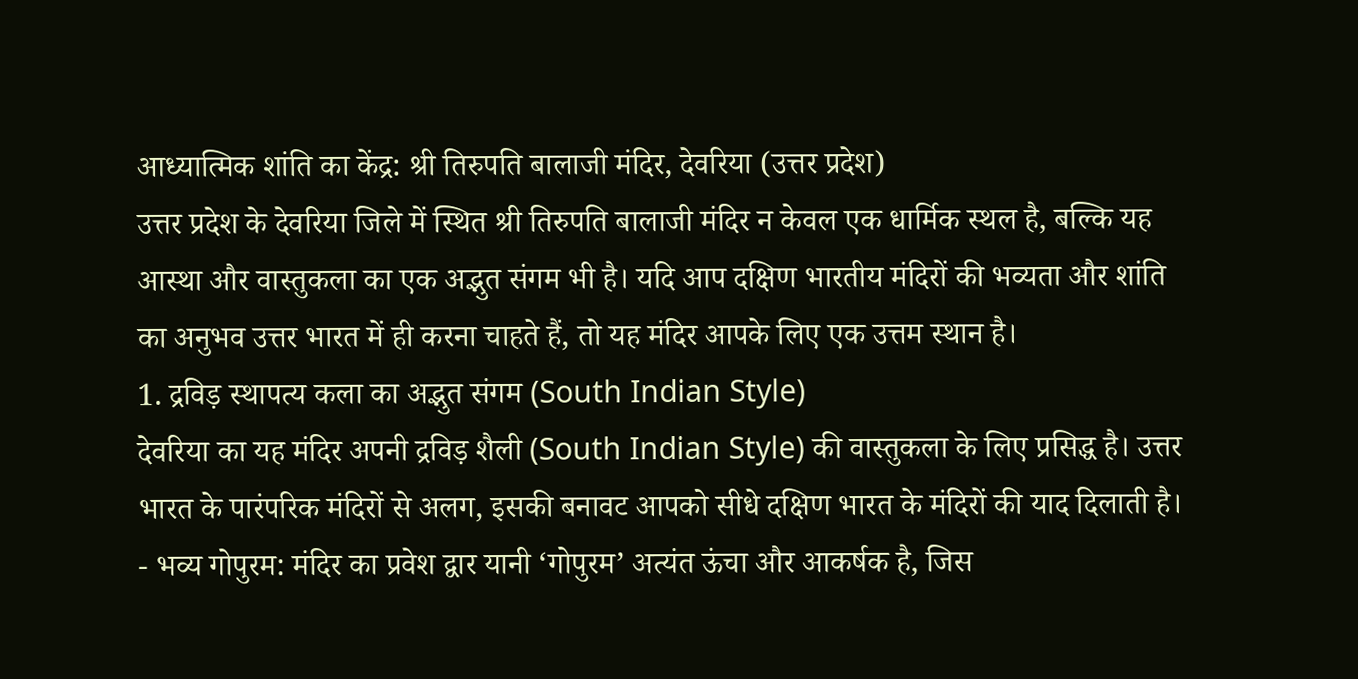आध्यात्मिक शांति का केंद्र: श्री तिरुपति बालाजी मंदिर, देवरिया (उत्तर प्रदेश)
उत्तर प्रदेश के देवरिया जिले में स्थित श्री तिरुपति बालाजी मंदिर न केवल एक धार्मिक स्थल है, बल्कि यह आस्था और वास्तुकला का एक अद्भुत संगम भी है। यदि आप दक्षिण भारतीय मंदिरों की भव्यता और शांति का अनुभव उत्तर भारत में ही करना चाहते हैं, तो यह मंदिर आपके लिए एक उत्तम स्थान है।
1. द्रविड़ स्थापत्य कला का अद्भुत संगम (South Indian Style)
देवरिया का यह मंदिर अपनी द्रविड़ शैली (South Indian Style) की वास्तुकला के लिए प्रसिद्ध है। उत्तर भारत के पारंपरिक मंदिरों से अलग, इसकी बनावट आपको सीधे दक्षिण भारत के मंदिरों की याद दिलाती है।
- भव्य गोपुरम: मंदिर का प्रवेश द्वार यानी ‘गोपुरम’ अत्यंत ऊंचा और आकर्षक है, जिस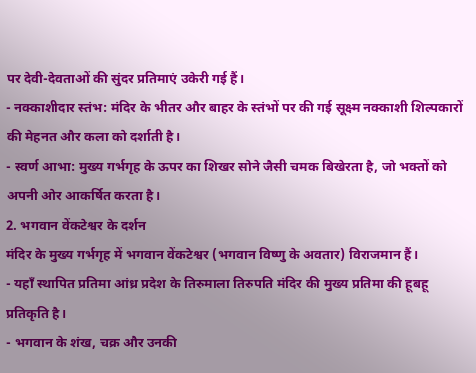पर देवी-देवताओं की सुंदर प्रतिमाएं उकेरी गई हैं।
- नक्काशीदार स्तंभ: मंदिर के भीतर और बाहर के स्तंभों पर की गई सूक्ष्म नक्काशी शिल्पकारों की मेहनत और कला को दर्शाती है।
- स्वर्ण आभा: मुख्य गर्भगृह के ऊपर का शिखर सोने जैसी चमक बिखेरता है, जो भक्तों को अपनी ओर आकर्षित करता है।
2. भगवान वेंकटेश्वर के दर्शन
मंदिर के मुख्य गर्भगृह में भगवान वेंकटेश्वर (भगवान विष्णु के अवतार) विराजमान हैं।
- यहाँ स्थापित प्रतिमा आंध्र प्रदेश के तिरुमाला तिरुपति मंदिर की मुख्य प्रतिमा की हूबहू प्रतिकृति है।
- भगवान के शंख, चक्र और उनकी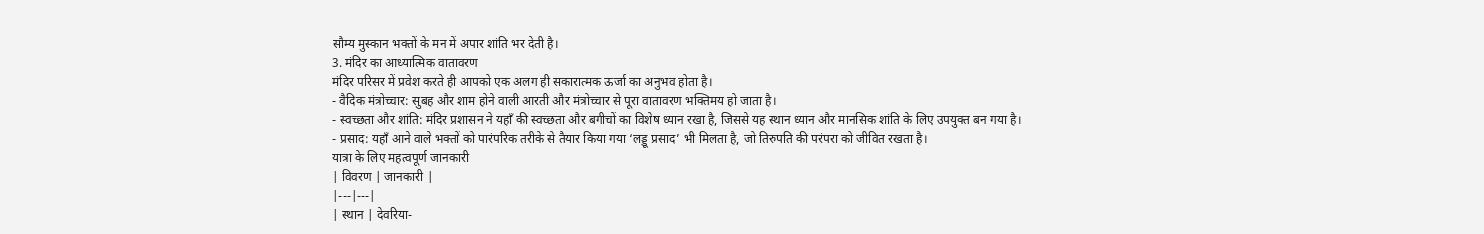सौम्य मुस्कान भक्तों के मन में अपार शांति भर देती है।
3. मंदिर का आध्यात्मिक वातावरण
मंदिर परिसर में प्रवेश करते ही आपको एक अलग ही सकारात्मक ऊर्जा का अनुभव होता है।
- वैदिक मंत्रोच्चार: सुबह और शाम होने वाली आरती और मंत्रोच्चार से पूरा वातावरण भक्तिमय हो जाता है।
- स्वच्छता और शांति: मंदिर प्रशासन ने यहाँ की स्वच्छता और बगीचों का विशेष ध्यान रखा है, जिससे यह स्थान ध्यान और मानसिक शांति के लिए उपयुक्त बन गया है।
- प्रसाद: यहाँ आने वाले भक्तों को पारंपरिक तरीके से तैयार किया गया ‘लड्डू प्रसाद’ भी मिलता है, जो तिरुपति की परंपरा को जीवित रखता है।
यात्रा के लिए महत्वपूर्ण जानकारी
| विवरण | जानकारी |
|---|---|
| स्थान | देवरिया-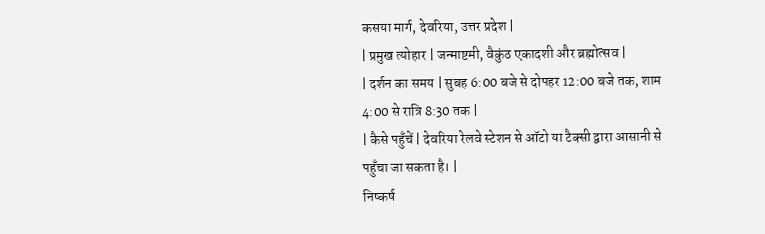कसया मार्ग, देवरिया, उत्तर प्रदेश |
| प्रमुख त्योहार | जन्माष्टमी, वैकुंठ एकादशी और ब्रह्मोत्सव |
| दर्शन का समय | सुबह 6:00 बजे से दोपहर 12:00 बजे तक, शाम 4:00 से रात्रि 8:30 तक |
| कैसे पहुँचें | देवरिया रेलवे स्टेशन से ऑटो या टैक्सी द्वारा आसानी से पहुँचा जा सकता है। |
निष्कर्ष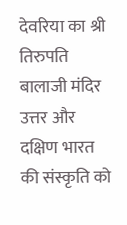देवरिया का श्री तिरुपति बालाजी मंदिर उत्तर और दक्षिण भारत की संस्कृति को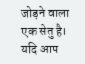जोड़ने वाला एक सेतु है। यदि आप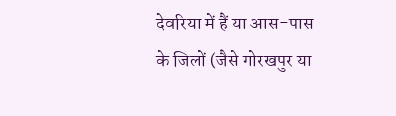देवरिया में हैं या आस-पास के जिलों (जैसे गोरखपुर या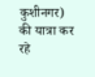कुशीनगर) की यात्रा कर रहे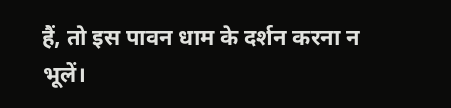हैं, तो इस पावन धाम के दर्शन करना न भूलें।